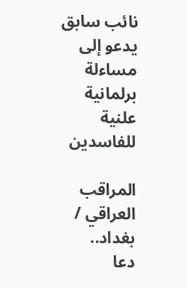نائب سابق يدعو إلى مساءلة برلمانية علنية للفاسدين

المراقب العراقي / بغداد..
دعا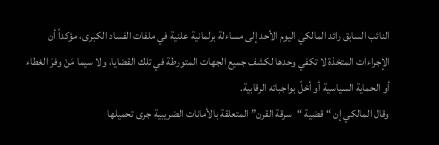النائب السابق رائد المالكي اليوم الأحد إلى مساءلة برلمانية علنية في ملفات الفساد الكبرى، مؤكداً أن الإجراءات المتخذة لا تكفي وحدها لكشف جميع الجهات المتورطة في تلك القضايا، ولا سيما مَنْ وفرَ الغطاء أو الحماية السياسية أو أخلّ بواجباته الرقابية.
وقال المالكي إن “قضية “سرقة القرن” المتعلقة بالأمانات الضريبية جرى تحميلها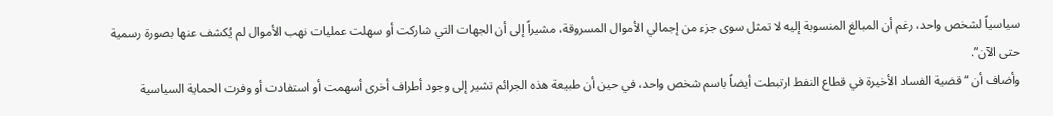سياسياً لشخص واحد، رغم أن المبالغ المنسوبة إليه لا تمثل سوى جزء من إجمالي الأموال المسروقة، مشيراً إلى أن الجهات التي شاركت أو سهلت عمليات نهب الأموال لم يُكشف عنها بصورة رسمية حتى الآن”.
وأضاف أن “قضية الفساد الأخيرة في قطاع النفط ارتبطت أيضاً باسم شخص واحد، في حين أن طبيعة هذه الجرائم تشير إلى وجود أطراف أخرى أسهمت أو استفادت أو وفرت الحماية السياسية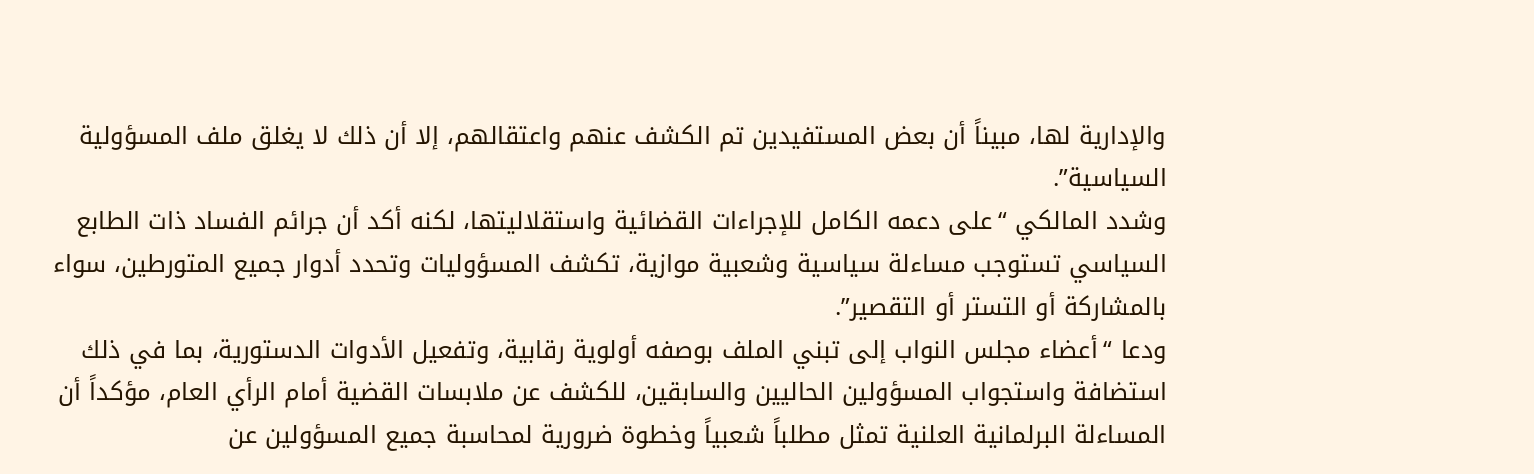والإدارية لها، مبيناً أن بعض المستفيدين تم الكشف عنهم واعتقالهم، إلا أن ذلك لا يغلق ملف المسؤولية السياسية”.
وشدد المالكي “على دعمه الكامل للإجراءات القضائية واستقلاليتها، لكنه أكد أن جرائم الفساد ذات الطابع السياسي تستوجب مساءلة سياسية وشعبية موازية، تكشف المسؤوليات وتحدد أدوار جميع المتورطين، سواء بالمشاركة أو التستر أو التقصير”.
ودعا “أعضاء مجلس النواب إلى تبني الملف بوصفه أولوية رقابية، وتفعيل الأدوات الدستورية، بما في ذلك استضافة واستجواب المسؤولين الحاليين والسابقين، للكشف عن ملابسات القضية أمام الرأي العام، مؤكداً أن المساءلة البرلمانية العلنية تمثل مطلباً شعبياً وخطوة ضرورية لمحاسبة جميع المسؤولين عن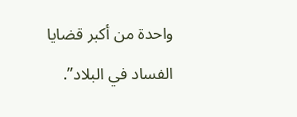واحدة من أكبر قضايا الفساد في البلاد”.